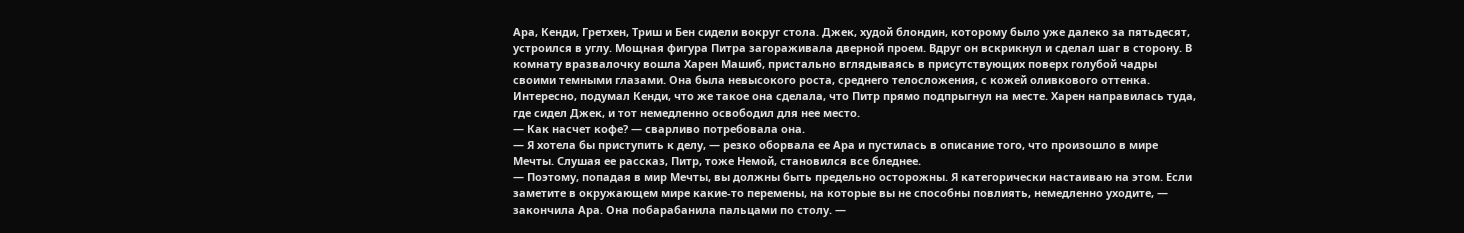Ара, Кенди, Гретхен, Триш и Бен сидели вокруг стола. Джек, худой блондин, которому было уже далеко за пятьдесят, устроился в углу. Мощная фигура Питра загораживала дверной проем. Вдруг он вскрикнул и сделал шаг в сторону. В комнату вразвалочку вошла Харен Машиб, пристально вглядываясь в присутствующих поверх голубой чадры своими темными глазами. Она была невысокого роста, среднего телосложения, с кожей оливкового оттенка. Интересно, подумал Кенди, что же такое она сделала, что Питр прямо подпрыгнул на месте. Харен направилась туда, где сидел Джек, и тот немедленно освободил для нее место.
— Как насчет кофе? — сварливо потребовала она.
— Я хотела бы приступить к делу, — резко оборвала ее Ара и пустилась в описание того, что произошло в мире Мечты. Слушая ее рассказ, Питр, тоже Немой, становился все бледнее.
— Поэтому, попадая в мир Мечты, вы должны быть предельно осторожны. Я категорически настаиваю на этом. Если заметите в окружающем мире какие-то перемены, на которые вы не способны повлиять, немедленно уходите, — закончила Ара. Она побарабанила пальцами по столу. —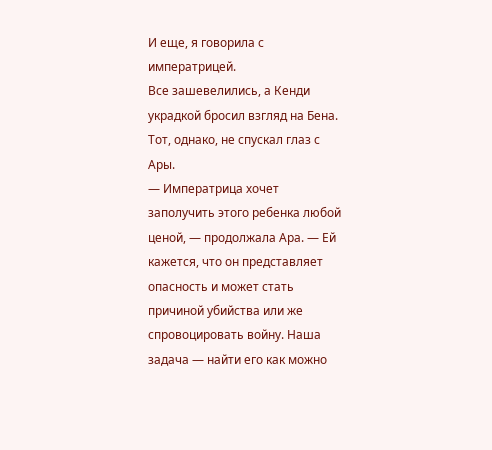И еще, я говорила с императрицей.
Все зашевелились, а Кенди украдкой бросил взгляд на Бена. Тот, однако, не спускал глаз с Ары.
— Императрица хочет заполучить этого ребенка любой ценой, — продолжала Ара. — Ей кажется, что он представляет опасность и может стать причиной убийства или же спровоцировать войну. Наша задача — найти его как можно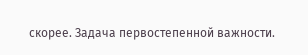скорее. Задача первостепенной важности.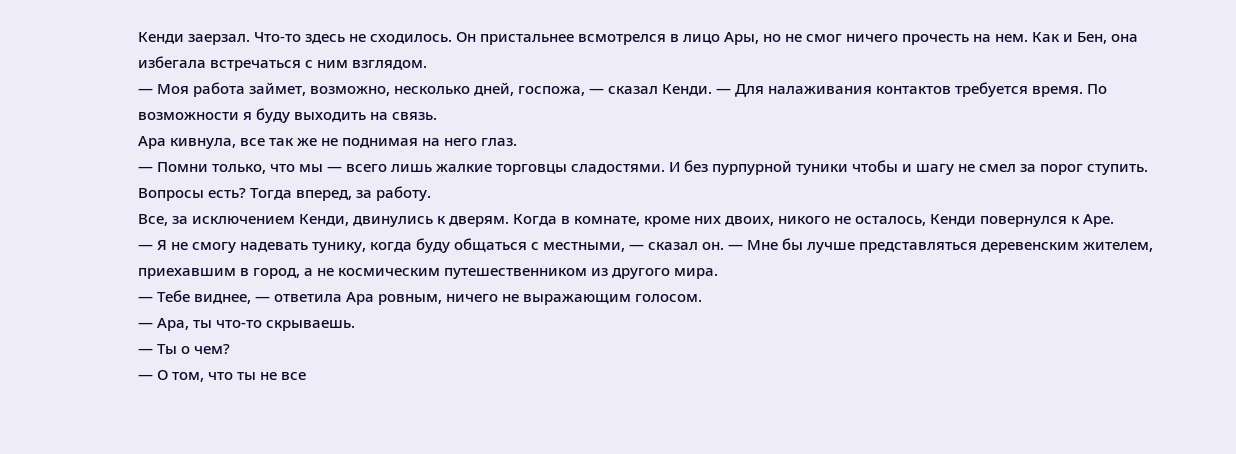Кенди заерзал. Что-то здесь не сходилось. Он пристальнее всмотрелся в лицо Ары, но не смог ничего прочесть на нем. Как и Бен, она избегала встречаться с ним взглядом.
— Моя работа займет, возможно, несколько дней, госпожа, — сказал Кенди. — Для налаживания контактов требуется время. По возможности я буду выходить на связь.
Ара кивнула, все так же не поднимая на него глаз.
— Помни только, что мы — всего лишь жалкие торговцы сладостями. И без пурпурной туники чтобы и шагу не смел за порог ступить. Вопросы есть? Тогда вперед, за работу.
Все, за исключением Кенди, двинулись к дверям. Когда в комнате, кроме них двоих, никого не осталось, Кенди повернулся к Аре.
— Я не смогу надевать тунику, когда буду общаться с местными, — сказал он. — Мне бы лучше представляться деревенским жителем, приехавшим в город, а не космическим путешественником из другого мира.
— Тебе виднее, — ответила Ара ровным, ничего не выражающим голосом.
— Ара, ты что-то скрываешь.
— Ты о чем?
— О том, что ты не все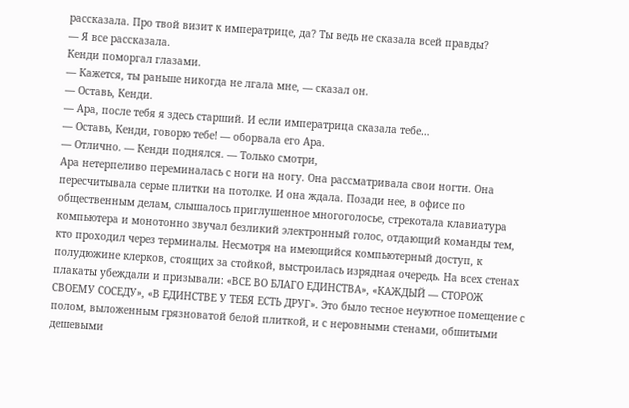рассказала. Про твой визит к императрице, да? Ты ведь не сказала всей правды?
— Я все рассказала.
Кенди поморгал глазами.
— Кажется, ты раньше никогда не лгала мне, — сказал он.
— Оставь, Кенди.
— Ара, после тебя я здесь старший. И если императрица сказала тебе…
— Оставь, Кенди, говорю тебе! — оборвала его Ара.
— Отлично. — Кенди поднялся. — Только смотри,
Ара нетерпеливо переминалась с ноги на ногу. Она рассматривала свои ногти. Она пересчитывала серые плитки на потолке. И она ждала. Позади нее, в офисе по общественным делам, слышалось приглушенное многоголосье, стрекотала клавиатура компьютера и монотонно звучал безликий электронный голос, отдающий команды тем, кто проходил через терминалы. Несмотря на имеющийся компьютерный доступ, к полудюжине клерков, стоящих за стойкой, выстроилась изрядная очередь. На всех стенах плакаты убеждали и призывали: «ВСЕ ВО БЛАГО ЕДИНСТВА», «КАЖДЫЙ — СТОРОЖ СВОЕМУ СОСЕДУ», «В ЕДИНСТВЕ У ТЕБЯ ЕСТЬ ДРУГ». Это было тесное неуютное помещение с полом, выложенным грязноватой белой плиткой, и с неровными стенами, обшитыми дешевыми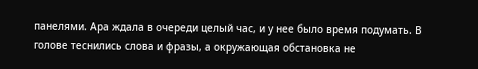панелями. Ара ждала в очереди целый час, и у нее было время подумать. В голове теснились слова и фразы, а окружающая обстановка не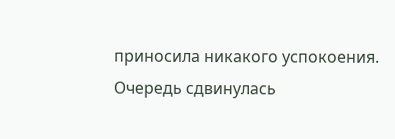приносила никакого успокоения.
Очередь сдвинулась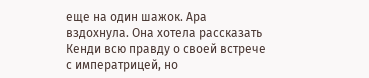еще на один шажок. Ара вздохнула. Она хотела рассказать Кенди всю правду о своей встрече с императрицей, но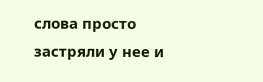слова просто застряли у нее и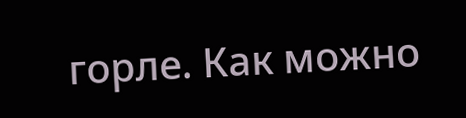горле. Как можно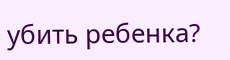убить ребенка?